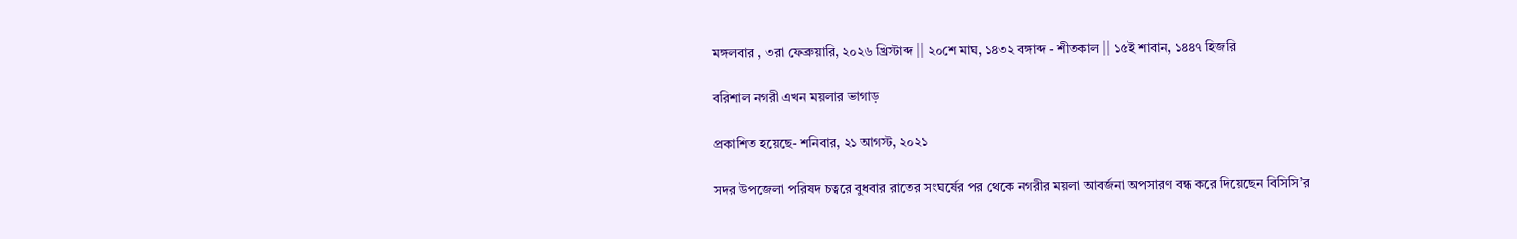মঙ্গলবার , ৩রা ফেব্রুয়ারি, ২০২৬ খ্রিস্টাব্দ || ২০শে মাঘ, ১৪৩২ বঙ্গাব্দ - শীতকাল || ১৫ই শাবান, ১৪৪৭ হিজরি

বরিশাল নগরী এখন ময়লার ভাগাড়

প্রকাশিত হয়েছে- শনিবার, ২১ আগস্ট, ২০২১

সদর উপজেলা পরিষদ চত্বরে বুধবার রাতের সংঘর্ষের পর থেকে নগরীর ময়লা আবর্জনা অপসারণ বন্ধ করে দিয়েছেন বিসিসি’র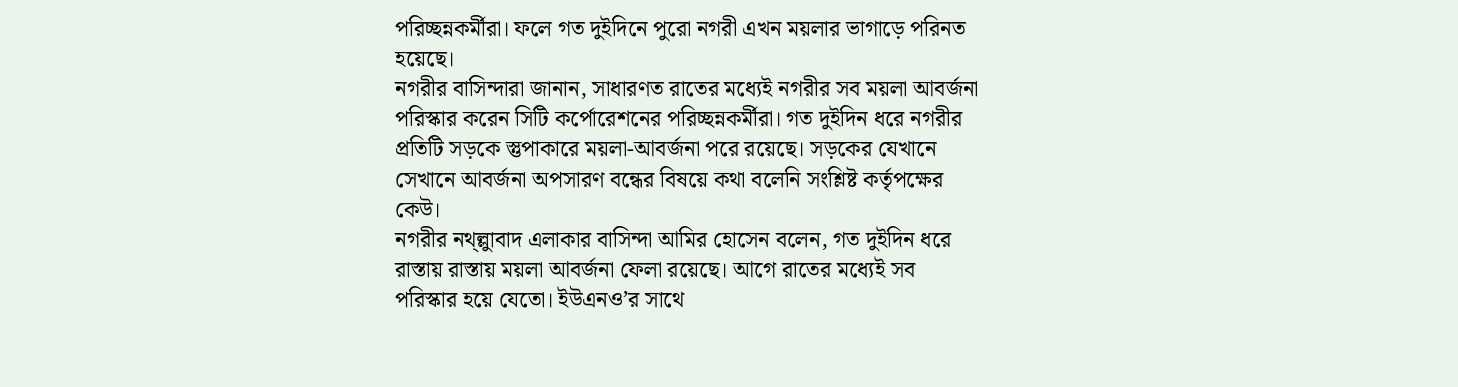পরিচ্ছন্নকর্মীরা। ফলে গত দুইদিনে পুরো নগরী এখন ময়লার ভাগাড়ে পরিনত হয়েছে।
নগরীর বাসিন্দারা জানান, সাধারণত রাতের মধ্যেই নগরীর সব ময়লা আবর্জনা পরিস্কার করেন সিটি কর্পোরেশনের পরিচ্ছন্নকর্মীরা। গত দুইদিন ধরে নগরীর প্রতিটি সড়কে স্তুপাকারে ময়লা-আবর্জনা পরে রয়েছে। সড়কের যেখানে সেখানে আবর্জনা অপসারণ বন্ধের বিষয়ে কথা বলেনি সংশ্লিষ্ট কর্তৃপক্ষের কেউ।
নগরীর নথ্ল্লুাবাদ এলাকার বাসিন্দা আমির হোসেন বলেন, গত দুইদিন ধরে রাস্তায় রাস্তায় ময়লা আবর্জনা ফেলা রয়েছে। আগে রাতের মধ্যেই সব পরিস্কার হয়ে যেতো। ইউএনও’র সাথে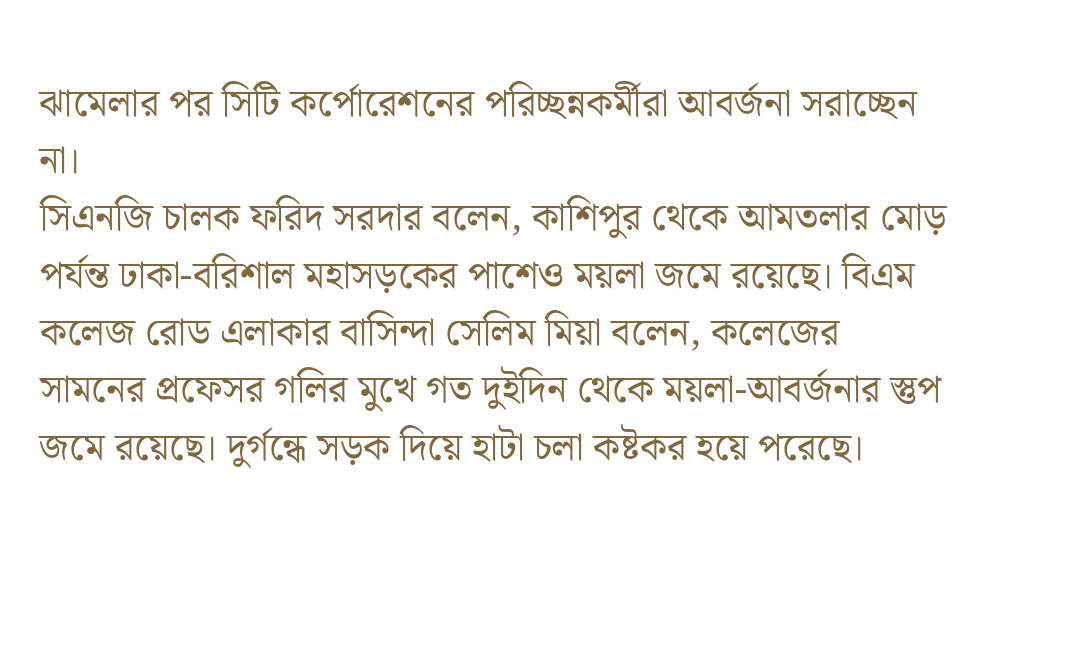ঝামেলার পর সিটি কর্পোরেশনের পরিচ্ছন্নকর্মীরা আবর্জনা সরাচ্ছেন না।
সিএনজি চালক ফরিদ সরদার বলেন, কাশিপুর থেকে আমতলার মোড় পর্যন্ত ঢাকা-বরিশাল মহাসড়কের পাশেও ময়লা জমে রয়েছে। বিএম কলেজ রোড এলাকার বাসিন্দা সেলিম মিয়া বলেন, কলেজের সামনের প্রফেসর গলির মুখে গত দুইদিন থেকে ময়লা-আবর্জনার স্তুপ জমে রয়েছে। দুর্গন্ধে সড়ক দিয়ে হাটা চলা কষ্টকর হয়ে পরেছে।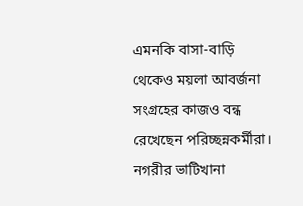এমনকি বাসা-বাড়ি থেকেও ময়লা আবর্জনা সংগ্রহের কাজও বন্ধ রেখেছেন পরিচ্ছন্নকর্মীরা।
নগরীর ভাটিখানা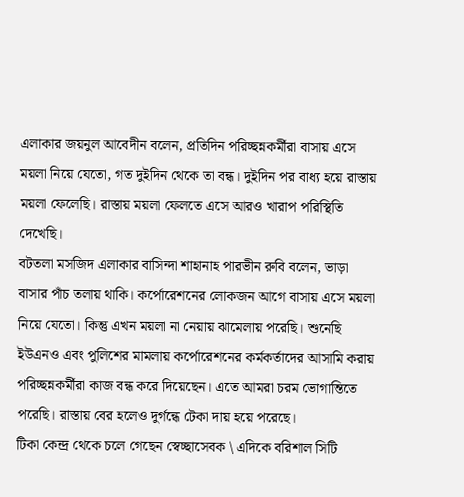এলাকার জয়নুল আবেদীন বলেন, প্রতিদিন পরিচ্ছন্নকর্মীরা বাসায় এসে ময়লা নিয়ে যেতো, গত দুইদিন থেকে তা বন্ধ। দুইদিন পর বাধ্য হয়ে রাস্তায় ময়লা ফেলেছি। রাস্তায় ময়লা ফেলতে এসে আরও খারাপ পরিস্থিতি দেখেছি।
বটতলা মসজিদ এলাকার বাসিন্দা শাহানাহ পারভীন রুবি বলেন, ভাড়া বাসার পাঁচ তলায় থাকি। কর্পোরেশনের লোকজন আগে বাসায় এসে ময়লা নিয়ে যেতো। কিন্তু এখন ময়লা না নেয়ায় ঝামেলায় পরেছি। শুনেছি ইউএনও এবং পুলিশের মামলায় কর্পোরেশনের কর্মকর্তাদের আসামি করায় পরিচ্ছন্নকর্মীরা কাজ বন্ধ করে দিয়েছেন। এতে আমরা চরম ভোগান্তিতে পরেছি। রাস্তায় বের হলেও দুর্গন্ধে টেকা দায় হয়ে পরেছে।
টিকা কেন্দ্র থেকে চলে গেছেন স্বেচ্ছাসেবক \ এদিকে বরিশাল সিটি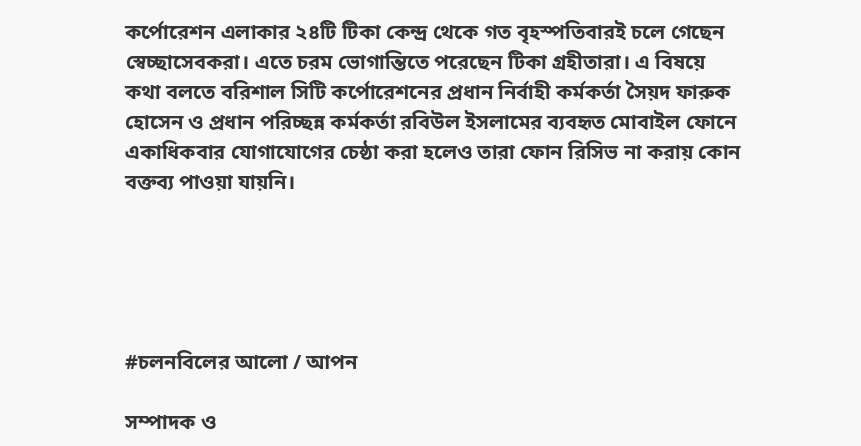কর্পোরেশন এলাকার ২৪টি টিকা কেন্দ্র থেকে গত বৃহস্পতিবারই চলে গেছেন স্বেচ্ছাসেবকরা। এতে চরম ভোগান্তিতে পরেছেন টিকা গ্রহীতারা। এ বিষয়ে কথা বলতে বরিশাল সিটি কর্পোরেশনের প্রধান নির্বাহী কর্মকর্তা সৈয়দ ফারুক হোসেন ও প্রধান পরিচ্ছন্ন কর্মকর্তা রবিউল ইসলামের ব্যবহৃত মোবাইল ফোনে একাধিকবার যোগাযোগের চেষ্ঠা করা হলেও তারা ফোন রিসিভ না করায় কোন বক্তব্য পাওয়া যায়নি।





#চলনবিলের আলো / আপন

সম্পাদক ও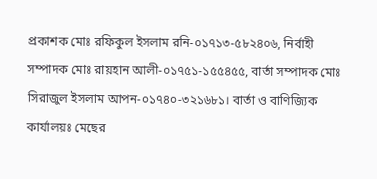প্রকাশক মোঃ রফিকুল ইসলাম রনি-০১৭১৩-৫৮২৪০৬, নির্বাহী সম্পাদক মোঃ রায়হান আলী-০১৭৫১-১৫৫৪৫৫, বার্তা সম্পাদক মোঃ সিরাজুল ইসলাম আপন-০১৭৪০-৩২১৬৮১। বার্তা ও বাণিজ্যিক কার্যালয়ঃ মেছের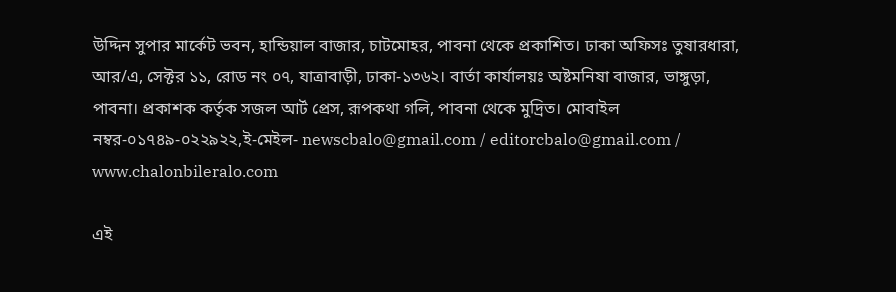উদ্দিন সুপার মার্কেট ভবন, হান্ডিয়াল বাজার, চাটমোহর, পাবনা থেকে প্রকাশিত। ঢাকা অফিসঃ তুষারধারা, আর/এ, সেক্টর ১১, রোড নং ০৭, যাত্রাবাড়ী, ঢাকা-১৩৬২। বার্তা কার্যালয়ঃ অষ্টমনিষা বাজার, ভাঙ্গুড়া, পাবনা। প্রকাশক কর্তৃক সজল আর্ট প্রেস, রূপকথা গলি, পাবনা থেকে মুদ্রিত। মোবাইল নম্বর-০১৭৪৯-০২২৯২২,ই-মেইল- newscbalo@gmail.com / editorcbalo@gmail.com / www.chalonbileralo.com

এই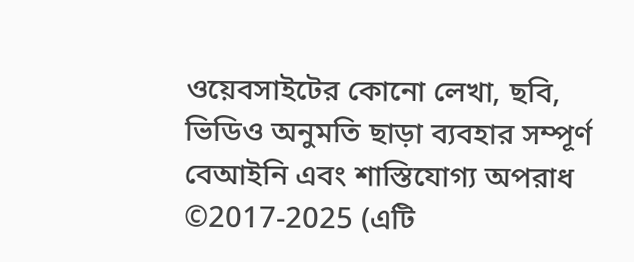ওয়েবসাইটের কোনো লেখা, ছবি, ভিডিও অনুমতি ছাড়া ব্যবহার সম্পূর্ণ বেআইনি এবং শাস্তিযোগ্য অপরাধ ©2017-2025 (এটি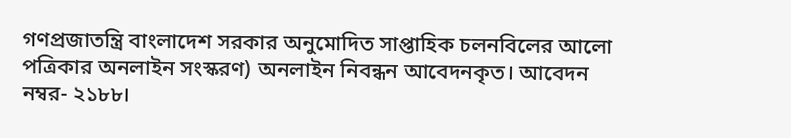গণপ্রজাতন্ত্রি বাংলাদেশ সরকার অনুমোদিত সাপ্তাহিক চলনবিলের আলো পত্রিকার অনলাইন সংস্করণ) অনলাইন নিবন্ধন আবেদনকৃত। আবেদন নম্বর- ২১৮৮।